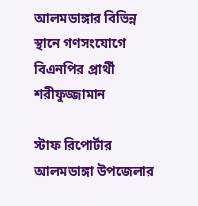আলমডাঙ্গার বিভিন্ন স্থানে গণসংযোগে বিএনপির প্রার্থী শরীফুজ্জামান

স্টাফ রিপোর্টার
আলমডাঙ্গা উপজেলার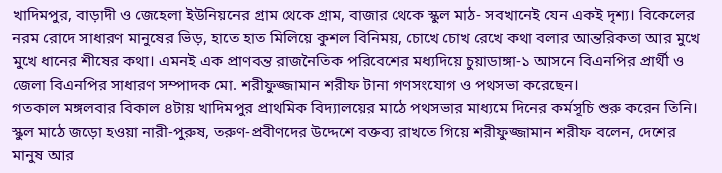খাদিমপুর, বাড়াদী ও জেহেলা ইউনিয়নের গ্রাম থেকে গ্রাম, বাজার থেকে স্কুল মাঠ- সবখানেই যেন একই দৃশ্য। বিকেলের নরম রোদে সাধারণ মানুষের ভিড়, হাতে হাত মিলিয়ে কুশল বিনিময়, চোখে চোখ রেখে কথা বলার আন্তরিকতা আর মুখে মুখে ধানের শীষের কথা। এমনই এক প্রাণবন্ত রাজনৈতিক পরিবেশের মধ্যদিয়ে চুয়াডাঙ্গা-১ আসনে বিএনপির প্রার্থী ও জেলা বিএনপির সাধারণ সম্পাদক মো. শরীফুজ্জামান শরীফ টানা গণসংযোগ ও পথসভা করেছেন।
গতকাল মঙ্গলবার বিকাল ৪টায় খাদিমপুর প্রাথমিক বিদ্যালয়ের মাঠে পথসভার মাধ্যমে দিনের কর্মসূচি শুরু করেন তিনি। স্কুল মাঠে জড়ো হওয়া নারী-পুরুষ, তরুণ-প্রবীণদের উদ্দেশে বক্তব্য রাখতে গিয়ে শরীফুজ্জামান শরীফ বলেন, দেশের মানুষ আর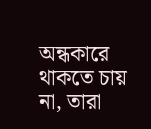অন্ধকারে থাকতে চায় না, তারা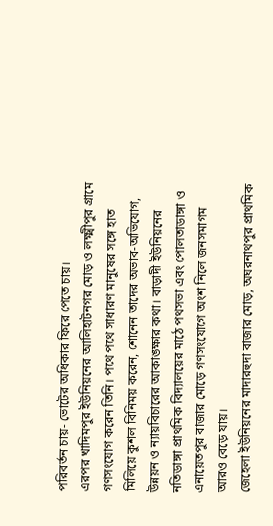পরিবর্তন চায়- ভোটের অধিকার ফিরে পেতে চায়।
এরপর খাদিমপুর ইউনিয়নের আলিহাটনগর মোড় ও লক্ষ্মীপুর গ্রামে গণসংযোগ করেন তিনি। পথে পথে সাধারণ মানুষের সঙ্গে হাত মিলিয়ে কুশল বিনিময় করেন, শোনেন তাদের অভাব-অভিযোগ, উন্নয়ন ও ন্যায়বিচারের আকাঙ্ক্ষার কথা। বাড়াদী ইউনিয়নের নতিডাঙ্গা প্রাথমিক বিদ্যালয়ের মাঠে পথসভা এবং পোলতাডাঙ্গা ও এনায়েতপুর বাজার মোড়ে গণসংযোগে অংশ নিলে জনসমাগম আরও বেড়ে যায়।
জেহেলা ইউনিয়নের মাদারহুদা বাজার মোড়, অঘরনাথপুর প্রাথমিক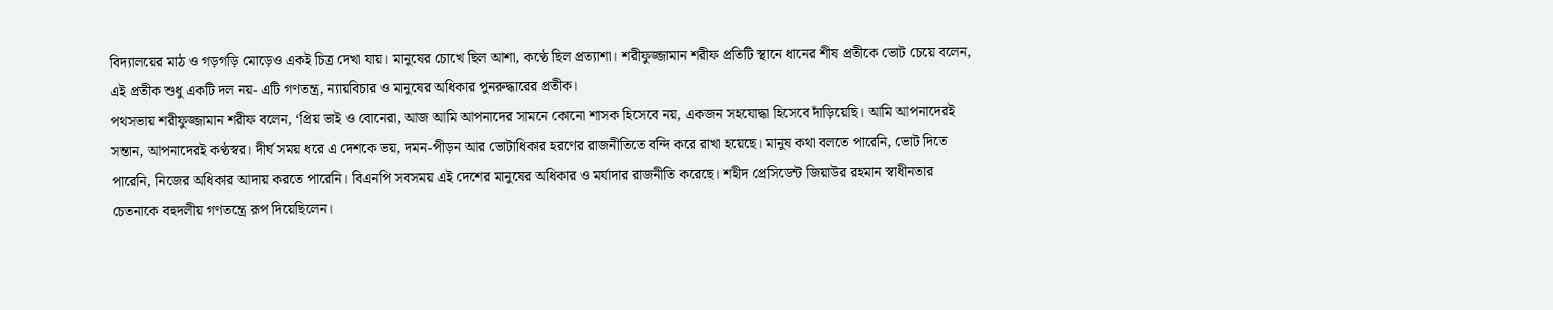বিদ্যালয়ের মাঠ ও গড়গড়ি মোড়েও একই চিত্র দেখা যায়। মানুষের চোখে ছিল আশা, কণ্ঠে ছিল প্রত্যাশা। শরীফুজ্জামান শরীফ প্রতিটি স্থানে ধানের শীষ প্রতীকে ভোট চেয়ে বলেন, এই প্রতীক শুধু একটি দল নয়- এটি গণতন্ত্র, ন্যায়বিচার ও মানুষের অধিকার পুনরুদ্ধারের প্রতীক।
পথসভায় শরীফুজ্জামান শরীফ বলেন, ‘প্রিয় ভাই ও বোনেরা, আজ আমি আপনাদের সামনে কোনো শাসক হিসেবে নয়, একজন সহযোদ্ধা হিসেবে দাঁড়িয়েছি। আমি আপনাদেরই সন্তান, আপনাদেরই কণ্ঠস্বর। দীর্ঘ সময় ধরে এ দেশকে ভয়, দমন-পীড়ন আর ভোটাধিকার হরণের রাজনীতিতে বন্দি করে রাখা হয়েছে। মানুষ কথা বলতে পারেনি, ভোট দিতে পারেনি, নিজের অধিকার আদায় করতে পারেনি। বিএনপি সবসময় এই দেশের মানুষের অধিকার ও মর্যাদার রাজনীতি করেছে। শহীদ প্রেসিডেন্ট জিয়াউর রহমান স্বাধীনতার চেতনাকে বহুদলীয় গণতন্ত্রে রূপ দিয়েছিলেন।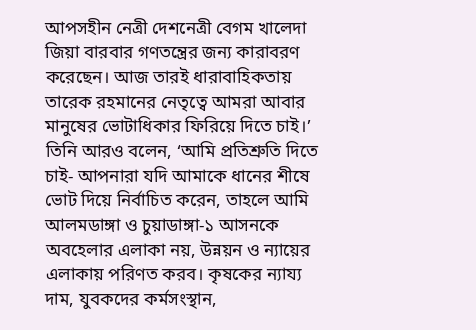আপসহীন নেত্রী দেশনেত্রী বেগম খালেদা জিয়া বারবার গণতন্ত্রের জন্য কারাবরণ করেছেন। আজ তারই ধারাবাহিকতায় তারেক রহমানের নেতৃত্বে আমরা আবার মানুষের ভোটাধিকার ফিরিয়ে দিতে চাই।’
তিনি আরও বলেন, ‘আমি প্রতিশ্রুতি দিতে চাই- আপনারা যদি আমাকে ধানের শীষে ভোট দিয়ে নির্বাচিত করেন, তাহলে আমি আলমডাঙ্গা ও চুয়াডাঙ্গা-১ আসনকে অবহেলার এলাকা নয়, উন্নয়ন ও ন্যায়ের এলাকায় পরিণত করব। কৃষকের ন্যায্য দাম, যুবকদের কর্মসংস্থান,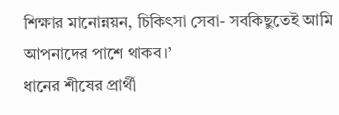শিক্ষার মানোন্নয়ন, চিকিৎসা সেবা- সবকিছুতেই আমি আপনাদের পাশে থাকব।’
ধানের শীষের প্রার্থী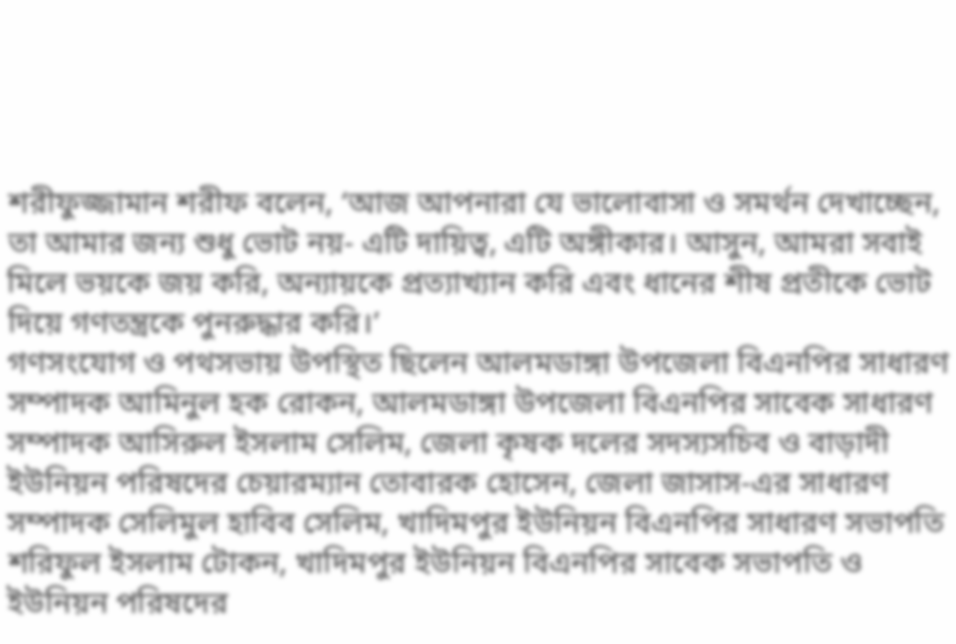শরীফুজ্জামান শরীফ বলেন, ‘আজ আপনারা যে ভালোবাসা ও সমর্থন দেখাচ্ছেন, তা আমার জন্য শুধু ভোট নয়- এটি দায়িত্ব, এটি অঙ্গীকার। আসুন, আমরা সবাই মিলে ভয়কে জয় করি, অন্যায়কে প্রত্যাখ্যান করি এবং ধানের শীষ প্রতীকে ভোট দিয়ে গণতন্ত্রকে পুনরুদ্ধার করি।’
গণসংযোগ ও পথসভায় উপস্থিত ছিলেন আলমডাঙ্গা উপজেলা বিএনপির সাধারণ সম্পাদক আমিনুল হক রোকন, আলমডাঙ্গা উপজেলা বিএনপির সাবেক সাধারণ সম্পাদক আসিরুল ইসলাম সেলিম, জেলা কৃষক দলের সদস্যসচিব ও বাড়াদী ইউনিয়ন পরিষদের চেয়ারম্যান তোবারক হোসেন, জেলা জাসাস-এর সাধারণ সম্পাদক সেলিমুল হাবিব সেলিম, খাদিমপুর ইউনিয়ন বিএনপির সাধারণ সভাপতি শরিফুল ইসলাম টোকন, খাদিমপুর ইউনিয়ন বিএনপির সাবেক সভাপতি ও ইউনিয়ন পরিষদের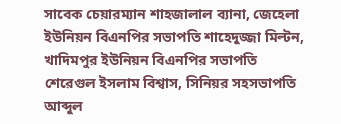সাবেক চেয়ারম্যান শাহজালাল ব্যানা, জেহেলা ইউনিয়ন বিএনপির সভাপতি শাহেদুজ্জা মিল্টন, খাদিমপুর ইউনিয়ন বিএনপির সভাপতি শেরেগুল ইসলাম বিশ্বাস, সিনিয়র সহসভাপতি আব্দুল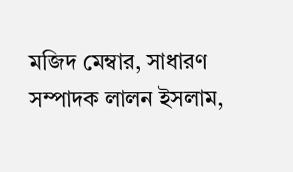মজিদ মেম্বার, সাধারণ সম্পাদক লালন ইসলাম,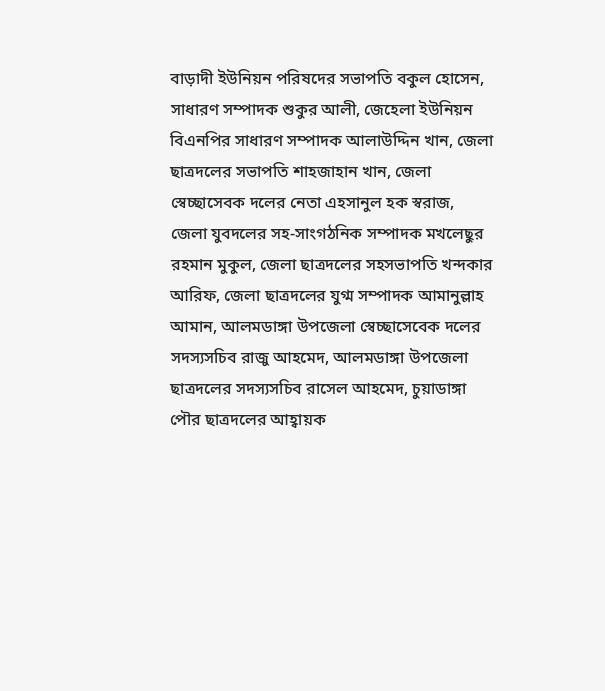বাড়াদী ইউনিয়ন পরিষদের সভাপতি বকুল হোসেন, সাধারণ সম্পাদক শুকুর আলী, জেহেলা ইউনিয়ন বিএনপির সাধারণ সম্পাদক আলাউদ্দিন খান, জেলা ছাত্রদলের সভাপতি শাহজাহান খান, জেলা স্বেচ্ছাসেবক দলের নেতা এহসানুল হক স্বরাজ, জেলা যুবদলের সহ-সাংগঠনিক সম্পাদক মখলেছুর রহমান মুকুল, জেলা ছাত্রদলের সহসভাপতি খন্দকার আরিফ, জেলা ছাত্রদলের যুগ্ম সম্পাদক আমানুল্লাহ আমান, আলমডাঙ্গা উপজেলা স্বেচ্ছাসেবেক দলের সদস্যসচিব রাজু আহমেদ, আলমডাঙ্গা উপজেলা ছাত্রদলের সদস্যসচিব রাসেল আহমেদ, চুয়াডাঙ্গা পৌর ছাত্রদলের আহ্বায়ক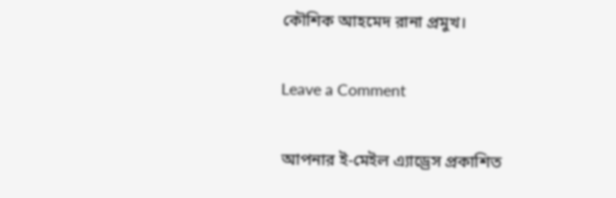কৌশিক আহমেদ রানা প্রমুখ।

Leave a Comment

আপনার ই-মেইল এ্যাড্রেস প্রকাশিত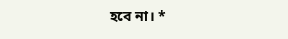হবে না। *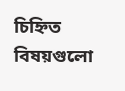চিহ্নিত বিষয়গুলো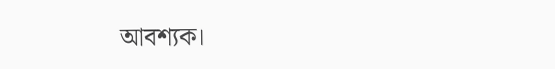আবশ্যক।